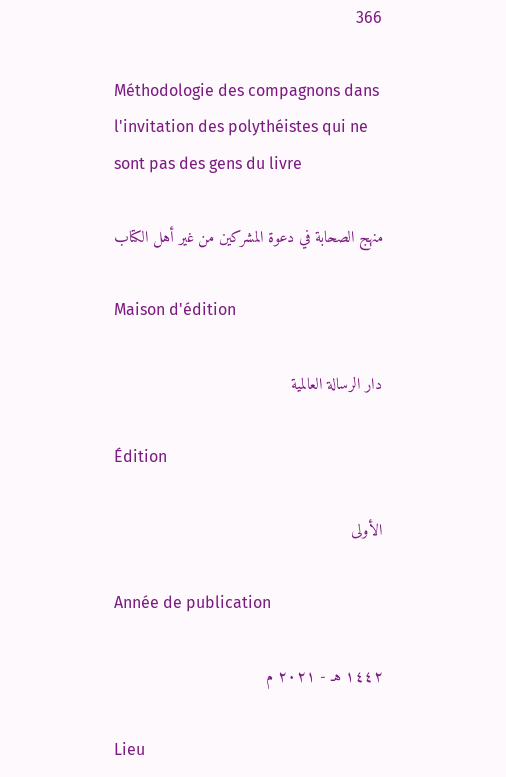366

Méthodologie des compagnons dans l'invitation des polythéistes qui ne sont pas des gens du livre

منهج الصحابة في دعوة المشركين من غير أهل الكتاب

Maison d'édition

دار الرسالة العالمية

Édition

الأولى

Année de publication

١٤٤٢ هـ - ٢٠٢١ م

Lieu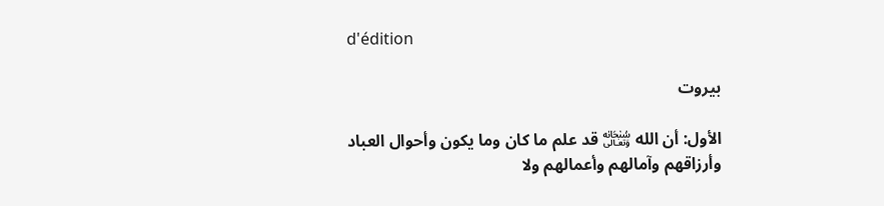d'édition

بيروت

الأول: أن الله ﷾ قد علم ما كان وما يكون وأحوال العباد وأرزاقهم وآمالهم وأعمالهم ولا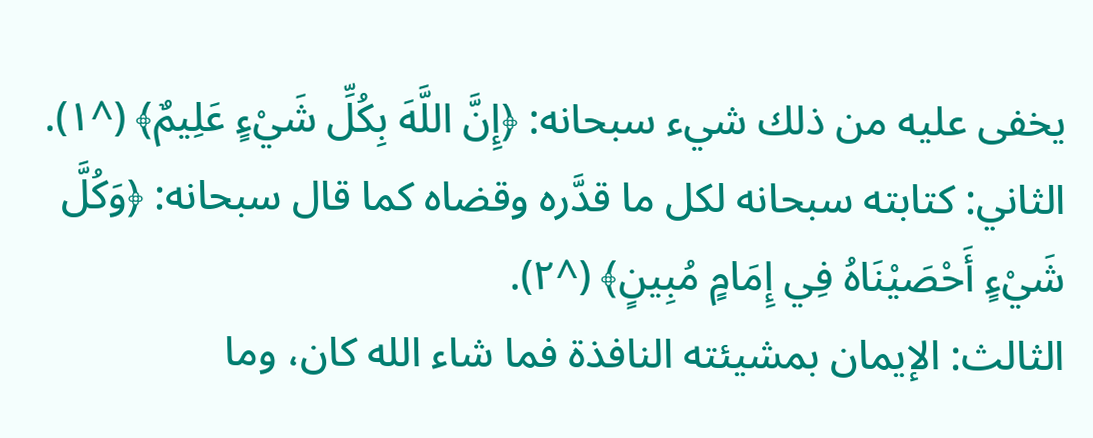يخفى عليه من ذلك شيء سبحانه: ﴿إِنَّ اللَّهَ بِكُلِّ شَيْءٍ عَلِيمٌ﴾ (^١).
الثاني: كتابته سبحانه لكل ما قدَّره وقضاه كما قال سبحانه: ﴿وَكُلَّ شَيْءٍ أَحْصَيْنَاهُ فِي إِمَامٍ مُبِينٍ﴾ (^٢).
الثالث: الإيمان بمشيئته النافذة فما شاء الله كان، وما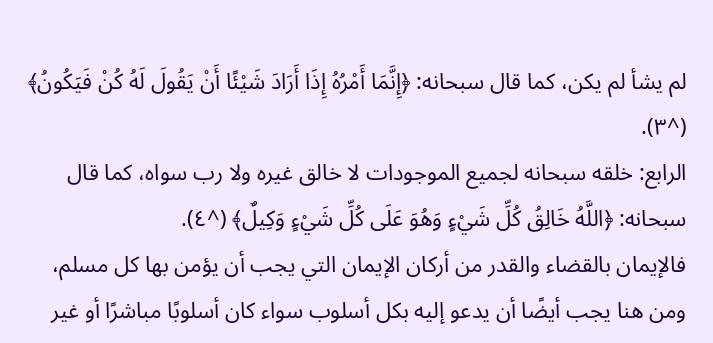لم يشأ لم يكن، كما قال سبحانه: ﴿إِنَّمَا أَمْرُهُ إِذَا أَرَادَ شَيْئًا أَنْ يَقُولَ لَهُ كُنْ فَيَكُونُ﴾ (^٣).
الرابع: خلقه سبحانه لجميع الموجودات لا خالق غيره ولا رب سواه، كما قال سبحانه: ﴿اللَّهُ خَالِقُ كُلِّ شَيْءٍ وَهُوَ عَلَى كُلِّ شَيْءٍ وَكِيلٌ﴾ (^٤).
فالإيمان بالقضاء والقدر من أركان الإيمان التي يجب أن يؤمن بها كل مسلم، ومن هنا يجب أيضًا أن يدعو إليه بكل أسلوب سواء كان أسلوبًا مباشرًا أو غير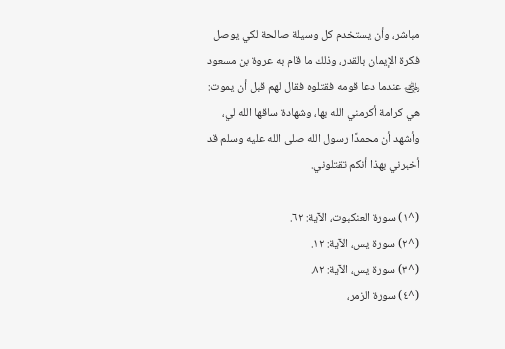مباشر، وأن يستخدم كل وسيلة صالحة لكي يوصل فكرة الإيمان بالقدر، وذلك ما قام به عروة بن مسعود ﵁ عندما دعا قومه فقتلوه فقال لهم قبل أن يموت: هي كرامة أكرمني الله بها، وشهادة ساقها الله لي، وأشهد أن محمدًا رسول الله صلى الله عليه وسلم قد أخبرني بهذا أنكم تقتلوني.

(^١) سورة العنكبوت، الآية: ٦٢.
(^٢) سورة يس، الآية: ١٢.
(^٣) سورة يس، الآية: ٨٢.
(^٤) سورة الزمر،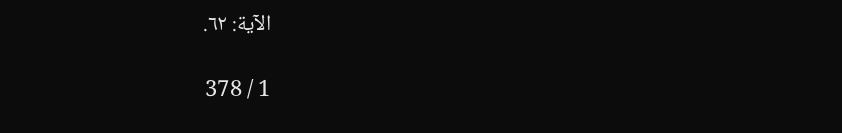الآية: ٦٢.

1 / 378